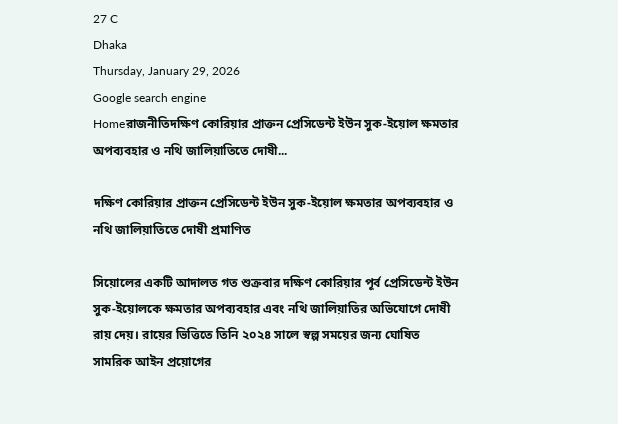27 C
Dhaka
Thursday, January 29, 2026
Google search engine
Homeরাজনীতিদক্ষিণ কোরিয়ার প্রাক্তন প্রেসিডেন্ট ইউন সুক-ইয়োল ক্ষমতার অপব্যবহার ও নথি জালিয়াতিতে দোষী...

দক্ষিণ কোরিয়ার প্রাক্তন প্রেসিডেন্ট ইউন সুক-ইয়োল ক্ষমতার অপব্যবহার ও নথি জালিয়াতিতে দোষী প্রমাণিত

সিয়োলের একটি আদালত গত শুক্রবার দক্ষিণ কোরিয়ার পূর্ব প্রেসিডেন্ট ইউন সুক-ইয়োলকে ক্ষমতার অপব্যবহার এবং নথি জালিয়াতির অভিযোগে দোষী রায় দেয়। রায়ের ভিত্তিতে তিনি ২০২৪ সালে স্বল্প সময়ের জন্য ঘোষিত সামরিক আইন প্রয়োগের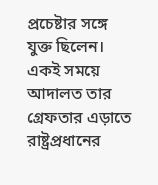প্রচেষ্টার সঙ্গে যুক্ত ছিলেন। একই সময়ে আদালত তার গ্রেফতার এড়াতে রাষ্ট্রপ্রধানের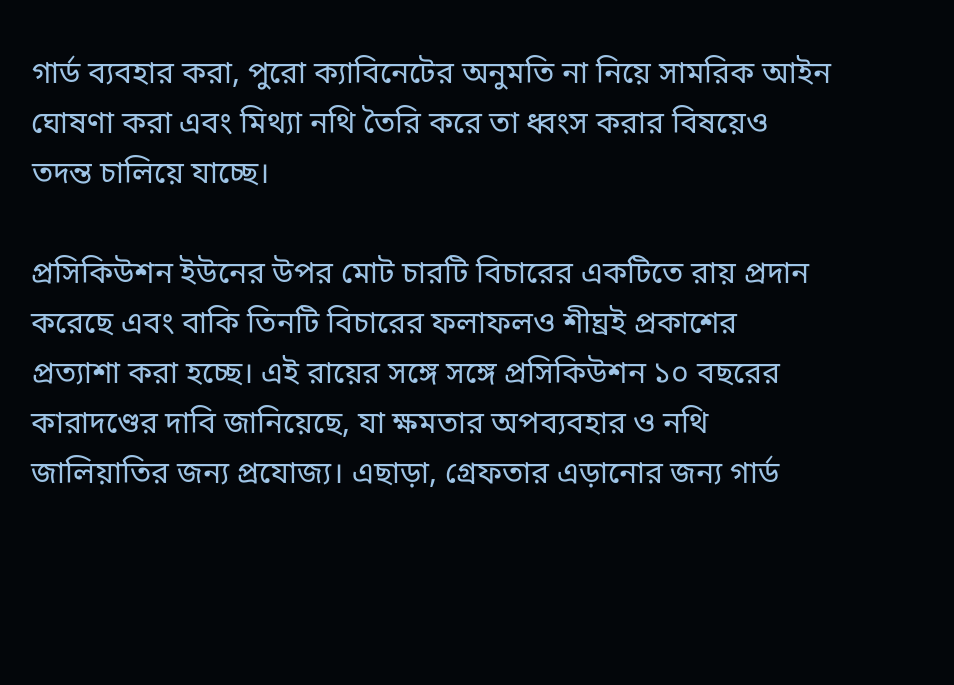গার্ড ব্যবহার করা, পুরো ক্যাবিনেটের অনুমতি না নিয়ে সামরিক আইন ঘোষণা করা এবং মিথ্যা নথি তৈরি করে তা ধ্বংস করার বিষয়েও তদন্ত চালিয়ে যাচ্ছে।

প্রসিকিউশন ইউনের উপর মোট চারটি বিচারের একটিতে রায় প্রদান করেছে এবং বাকি তিনটি বিচারের ফলাফলও শীঘ্রই প্রকাশের প্রত্যাশা করা হচ্ছে। এই রায়ের সঙ্গে সঙ্গে প্রসিকিউশন ১০ বছরের কারাদণ্ডের দাবি জানিয়েছে, যা ক্ষমতার অপব্যবহার ও নথি জালিয়াতির জন্য প্রযোজ্য। এছাড়া, গ্রেফতার এড়ানোর জন্য গার্ড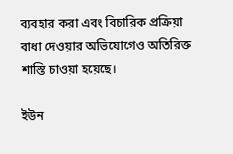ব্যবহার করা এবং বিচারিক প্রক্রিয়া বাধা দেওয়ার অভিযোগেও অতিরিক্ত শাস্তি চাওয়া হয়েছে।

ইউন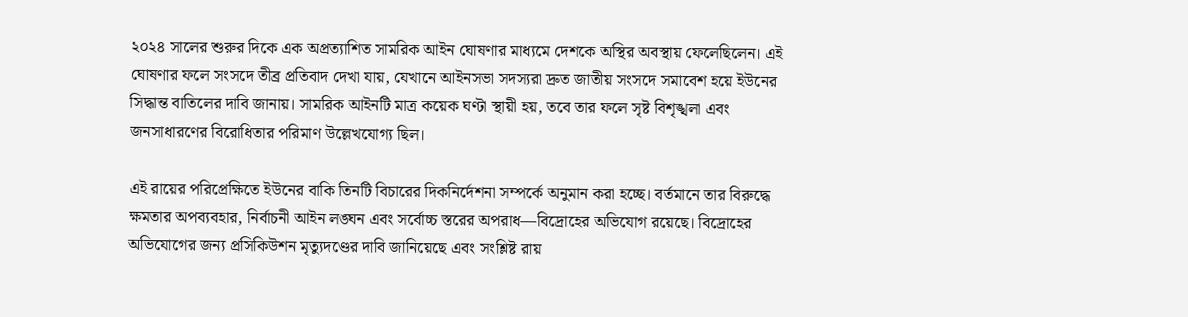২০২৪ সালের শুরুর দিকে এক অপ্রত্যাশিত সামরিক আইন ঘোষণার মাধ্যমে দেশকে অস্থির অবস্থায় ফেলেছিলেন। এই ঘোষণার ফলে সংসদে তীব্র প্রতিবাদ দেখা যায়, যেখানে আইনসভা সদস্যরা দ্রুত জাতীয় সংসদে সমাবেশ হয়ে ইউনের সিদ্ধান্ত বাতিলের দাবি জানায়। সামরিক আইনটি মাত্র কয়েক ঘণ্টা স্থায়ী হয়, তবে তার ফলে সৃষ্ট বিশৃঙ্খলা এবং জনসাধারণের বিরোধিতার পরিমাণ উল্লেখযোগ্য ছিল।

এই রায়ের পরিপ্রেক্ষিতে ইউনের বাকি তিনটি বিচারের দিকনির্দেশনা সম্পর্কে অনুমান করা হচ্ছে। বর্তমানে তার বিরুদ্ধে ক্ষমতার অপব্যবহার, নির্বাচনী আইন লঙ্ঘন এবং সর্বোচ্চ স্তরের অপরাধ—বিদ্রোহের অভিযোগ রয়েছে। বিদ্রোহের অভিযোগের জন্য প্রসিকিউশন মৃত্যুদণ্ডের দাবি জানিয়েছে এবং সংশ্লিষ্ট রায়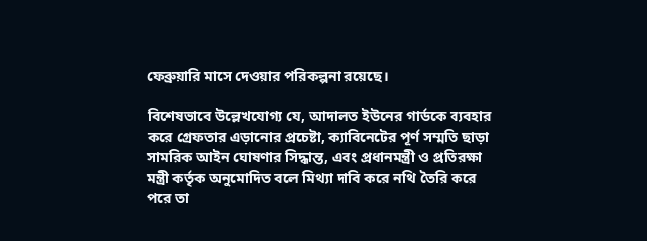ফেব্রুয়ারি মাসে দেওয়ার পরিকল্পনা রয়েছে।

বিশেষভাবে উল্লেখযোগ্য যে, আদালত ইউনের গার্ডকে ব্যবহার করে গ্রেফতার এড়ানোর প্রচেষ্টা, ক্যাবিনেটের পূর্ণ সম্মতি ছাড়া সামরিক আইন ঘোষণার সিদ্ধান্ত, এবং প্রধানমন্ত্রী ও প্রতিরক্ষা মন্ত্রী কর্তৃক অনুমোদিত বলে মিথ্যা দাবি করে নথি তৈরি করে পরে তা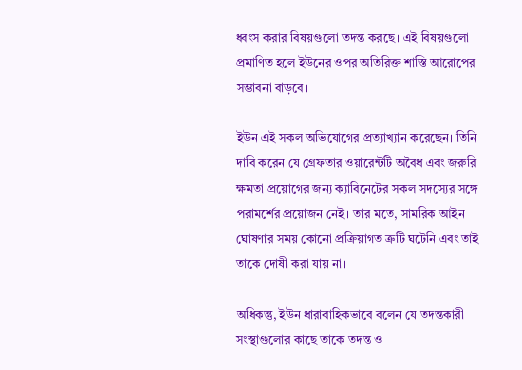ধ্বংস করার বিষয়গুলো তদন্ত করছে। এই বিষয়গুলো প্রমাণিত হলে ইউনের ওপর অতিরিক্ত শাস্তি আরোপের সম্ভাবনা বাড়বে।

ইউন এই সকল অভিযোগের প্রত্যাখ্যান করেছেন। তিনি দাবি করেন যে গ্রেফতার ওয়ারেন্টটি অবৈধ এবং জরুরি ক্ষমতা প্রয়োগের জন্য ক্যাবিনেটের সকল সদস্যের সঙ্গে পরামর্শের প্রয়োজন নেই। তার মতে, সামরিক আইন ঘোষণার সময় কোনো প্রক্রিয়াগত ত্রুটি ঘটেনি এবং তাই তাকে দোষী করা যায় না।

অধিকন্তু, ইউন ধারাবাহিকভাবে বলেন যে তদন্তকারী সংস্থাগুলোর কাছে তাকে তদন্ত ও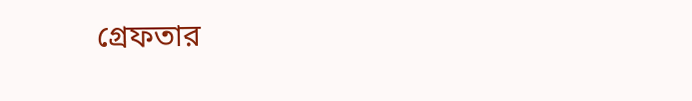গ্রেফতার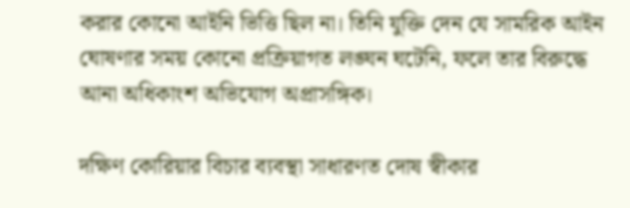করার কোনো আইনি ভিত্তি ছিল না। তিনি যুক্তি দেন যে সামরিক আইন ঘোষণার সময় কোনো প্রক্রিয়াগত লঙ্ঘন ঘটেনি, ফলে তার বিরুদ্ধে আনা অধিকাংশ অভিযোগ অপ্রাসঙ্গিক।

দক্ষিণ কোরিয়ার বিচার ব্যবস্থা সাধারণত দোষ স্বীকার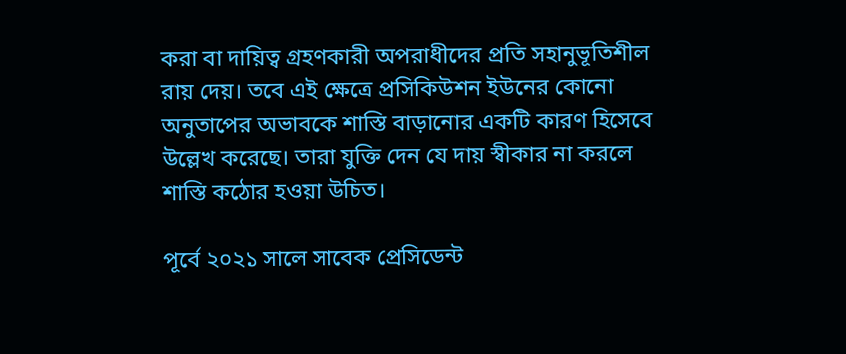করা বা দায়িত্ব গ্রহণকারী অপরাধীদের প্রতি সহানুভূতিশীল রায় দেয়। তবে এই ক্ষেত্রে প্রসিকিউশন ইউনের কোনো অনুতাপের অভাবকে শাস্তি বাড়ানোর একটি কারণ হিসেবে উল্লেখ করেছে। তারা যুক্তি দেন যে দায় স্বীকার না করলে শাস্তি কঠোর হওয়া উচিত।

পূর্বে ২০২১ সালে সাবেক প্রেসিডেন্ট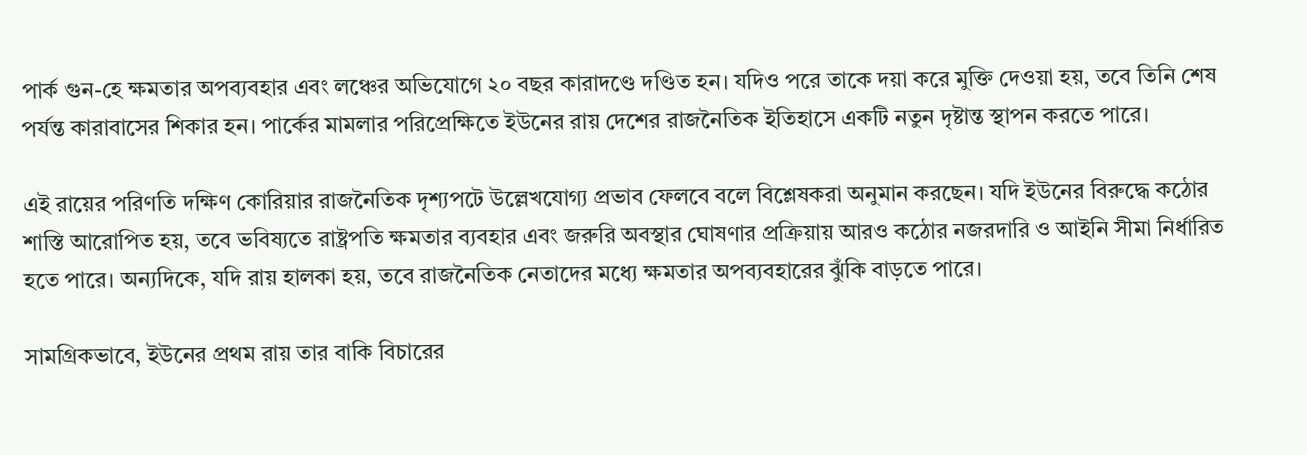পার্ক গুন-হে ক্ষমতার অপব্যবহার এবং লঞ্চের অভিযোগে ২০ বছর কারাদণ্ডে দণ্ডিত হন। যদিও পরে তাকে দয়া করে মুক্তি দেওয়া হয়, তবে তিনি শেষ পর্যন্ত কারাবাসের শিকার হন। পার্কের মামলার পরিপ্রেক্ষিতে ইউনের রায় দেশের রাজনৈতিক ইতিহাসে একটি নতুন দৃষ্টান্ত স্থাপন করতে পারে।

এই রায়ের পরিণতি দক্ষিণ কোরিয়ার রাজনৈতিক দৃশ্যপটে উল্লেখযোগ্য প্রভাব ফেলবে বলে বিশ্লেষকরা অনুমান করছেন। যদি ইউনের বিরুদ্ধে কঠোর শাস্তি আরোপিত হয়, তবে ভবিষ্যতে রাষ্ট্রপতি ক্ষমতার ব্যবহার এবং জরুরি অবস্থার ঘোষণার প্রক্রিয়ায় আরও কঠোর নজরদারি ও আইনি সীমা নির্ধারিত হতে পারে। অন্যদিকে, যদি রায় হালকা হয়, তবে রাজনৈতিক নেতাদের মধ্যে ক্ষমতার অপব্যবহারের ঝুঁকি বাড়তে পারে।

সামগ্রিকভাবে, ইউনের প্রথম রায় তার বাকি বিচারের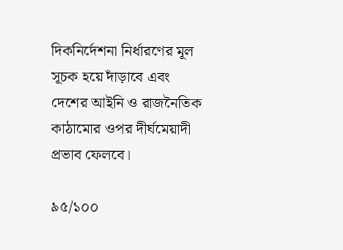দিকনির্দেশনা নির্ধারণের মূল সূচক হয়ে দাঁড়াবে এবং দেশের আইনি ও রাজনৈতিক কাঠামোর ওপর দীর্ঘমেয়াদী প্রভাব ফেলবে।

৯৫/১০০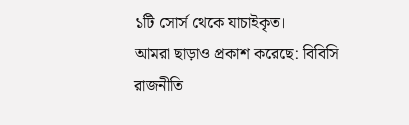১টি সোর্স থেকে যাচাইকৃত।
আমরা ছাড়াও প্রকাশ করেছে: বিবিসি
রাজনীতি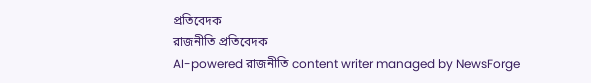প্রতিবেদক
রাজনীতি প্রতিবেদক
AI-powered রাজনীতি content writer managed by NewsForge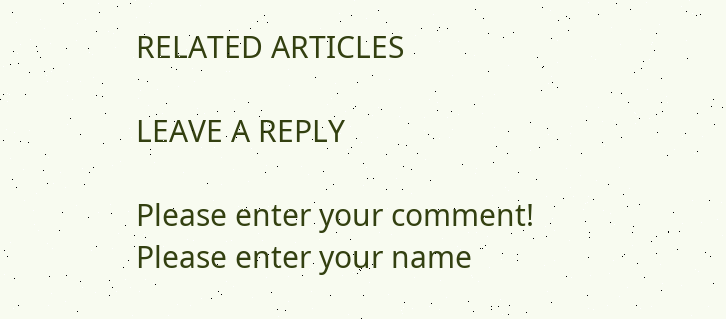RELATED ARTICLES

LEAVE A REPLY

Please enter your comment!
Please enter your name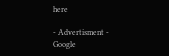here

- Advertisment -
Google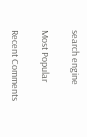search engine

Most Popular

Recent Comments